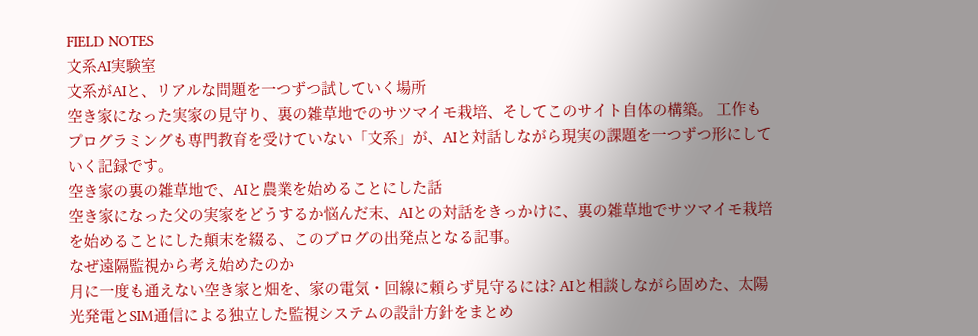FIELD NOTES
文系AI実験室
文系がAIと、リアルな問題を一つずつ試していく場所
空き家になった実家の見守り、裏の雑草地でのサツマイモ栽培、そしてこのサイト自体の構築。 工作もプログラミングも専門教育を受けていない「文系」が、AIと対話しながら現実の課題を一つずつ形にしていく記録です。
空き家の裏の雑草地で、AIと農業を始めることにした話
空き家になった父の実家をどうするか悩んだ末、AIとの対話をきっかけに、裏の雑草地でサツマイモ栽培を始めることにした顛末を綴る、このブログの出発点となる記事。
なぜ遠隔監視から考え始めたのか
月に一度も通えない空き家と畑を、家の電気・回線に頼らず見守るには? AIと相談しながら固めた、太陽光発電とSIM通信による独立した監視システムの設計方針をまとめ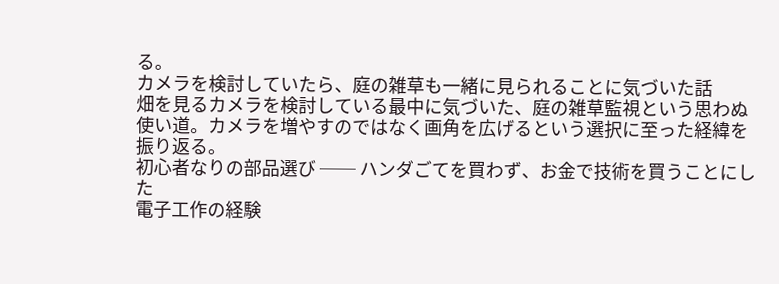る。
カメラを検討していたら、庭の雑草も一緒に見られることに気づいた話
畑を見るカメラを検討している最中に気づいた、庭の雑草監視という思わぬ使い道。カメラを増やすのではなく画角を広げるという選択に至った経緯を振り返る。
初心者なりの部品選び ── ハンダごてを買わず、お金で技術を買うことにした
電子工作の経験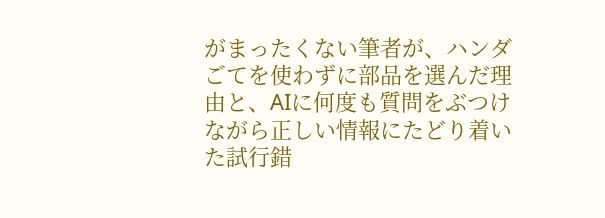がまったくない筆者が、ハンダごてを使わずに部品を選んだ理由と、AIに何度も質問をぶつけながら正しい情報にたどり着いた試行錯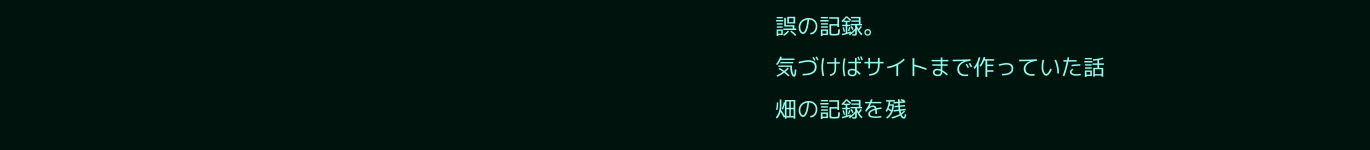誤の記録。
気づけばサイトまで作っていた話
畑の記録を残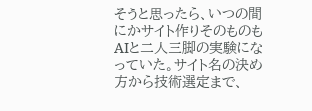そうと思ったら、いつの間にかサイト作りそのものもAIと二人三脚の実験になっていた。サイト名の決め方から技術選定まで、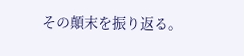その顛末を振り返る。